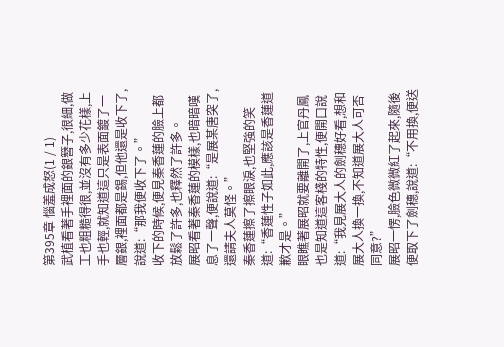第395章 惱羞成怒(1 / 1)
武植看著手裡面的銀簪子,很細,做工也粗糙得很,並沒有多少花樣,上手也輕,就知道這只是表面鍍了一層銀,裡面都是錫,但他還是收下了,說道:“那我便收下了。”
收下的時候,便見秦香蓮的臉上都放鬆了許多,也釋然了許多。
展昭看著秦香蓮的模樣,也暗暗嘆息了一聲,便說道:“是展某唐突了,還請夫人莫怪。”
秦香蓮擦了擦眼淚,也堅強的笑道:“香蓮性子如此,應該是香蓮道歉才是。”
眼瞧著展昭就要離開了,上官丹鳳也是知道這客棧的特性,便開口說道:“我見展大人的劍穗好看,想和展大人換一換,不知道展大人可否同意?”
展昭一愣,臉色微微紅了起來,隨後便取下了劍穗,說道:“不用換,便送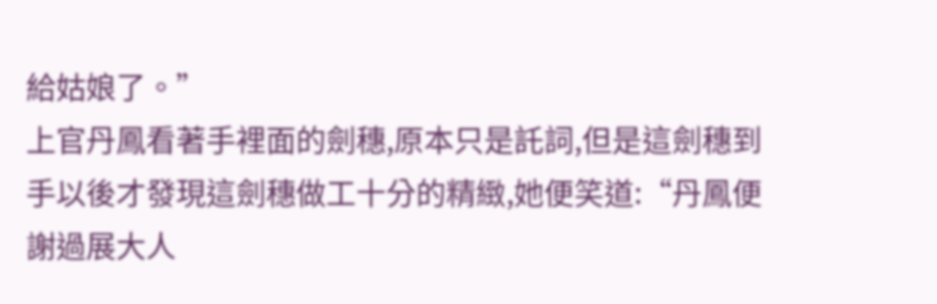給姑娘了。”
上官丹鳳看著手裡面的劍穗,原本只是託詞,但是這劍穗到手以後才發現這劍穗做工十分的精緻,她便笑道:“丹鳳便謝過展大人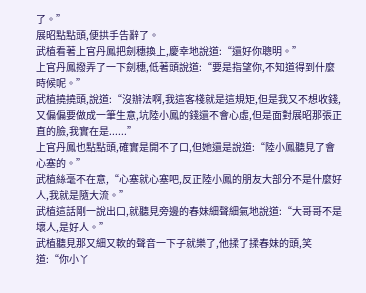了。”
展昭點點頭,便拱手告辭了。
武植看著上官丹鳳把劍穗換上,慶幸地說道:“還好你聰明。”
上官丹鳳撥弄了一下劍穗,低著頭說道:“要是指望你,不知道得到什麼時候呢。”
武植撓撓頭,說道:“沒辦法啊,我這客棧就是這規矩,但是我又不想收錢,又偏偏要做成一筆生意,坑陸小鳳的錢還不會心虛,但是面對展昭那張正直的臉,我實在是......”
上官丹鳳也點點頭,確實是開不了口,但她還是說道:“陸小鳳聽見了會心塞的。”
武植絲毫不在意,“心塞就心塞吧,反正陸小鳳的朋友大部分不是什麼好人,我就是隨大流。”
武植這話剛一說出口,就聽見旁邊的春妹細聲細氣地說道:“大哥哥不是壞人,是好人。”
武植聽見那又細又軟的聲音一下子就樂了,他揉了揉春妹的頭,笑道:“你小丫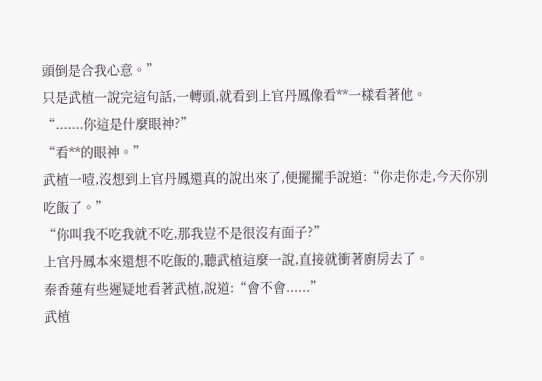頭倒是合我心意。”
只是武植一說完這句話,一轉頭,就看到上官丹鳳像看**一樣看著他。
“.......你這是什麼眼神?”
“看**的眼神。”
武植一噎,沒想到上官丹鳳還真的說出來了,便擺擺手說道:“你走你走,今天你別吃飯了。”
“你叫我不吃我就不吃,那我豈不是很沒有面子?”
上官丹鳳本來還想不吃飯的,聽武植這麼一說,直接就衝著廚房去了。
秦香蓮有些遲疑地看著武植,說道:“會不會......”
武植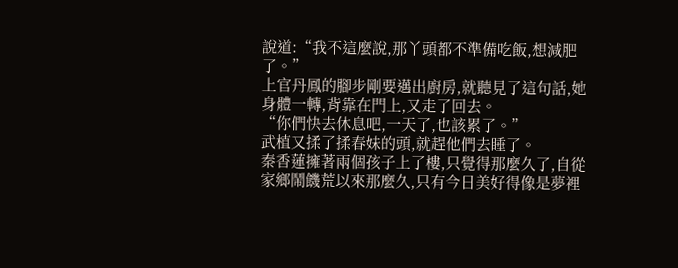說道:“我不這麼說,那丫頭都不準備吃飯,想減肥了。”
上官丹鳳的腳步剛要邁出廚房,就聽見了這句話,她身體一轉,背靠在門上,又走了回去。
“你們快去休息吧,一天了,也該累了。”
武植又揉了揉春妹的頭,就趕他們去睡了。
秦香蓮擁著兩個孩子上了樓,只覺得那麼久了,自從家鄉鬧饑荒以來那麼久,只有今日美好得像是夢裡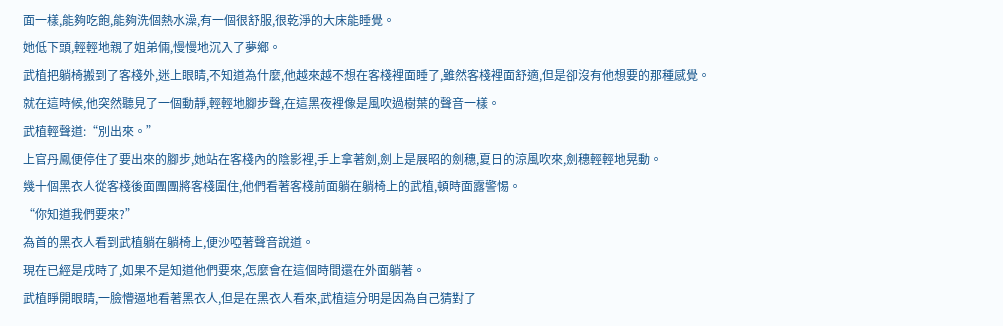面一樣,能夠吃飽,能夠洗個熱水澡,有一個很舒服,很乾淨的大床能睡覺。
她低下頭,輕輕地親了姐弟倆,慢慢地沉入了夢鄉。
武植把躺椅搬到了客棧外,迷上眼睛,不知道為什麼,他越來越不想在客棧裡面睡了,雖然客棧裡面舒適,但是卻沒有他想要的那種感覺。
就在這時候,他突然聽見了一個動靜,輕輕地腳步聲,在這黑夜裡像是風吹過樹葉的聲音一樣。
武植輕聲道:“別出來。”
上官丹鳳便停住了要出來的腳步,她站在客棧內的陰影裡,手上拿著劍,劍上是展昭的劍穗,夏日的涼風吹來,劍穗輕輕地晃動。
幾十個黑衣人從客棧後面團團將客棧圍住,他們看著客棧前面躺在躺椅上的武植,頓時面露警惕。
“你知道我們要來?”
為首的黑衣人看到武植躺在躺椅上,便沙啞著聲音說道。
現在已經是戌時了,如果不是知道他們要來,怎麼會在這個時間還在外面躺著。
武植睜開眼睛,一臉懵逼地看著黑衣人,但是在黑衣人看來,武植這分明是因為自己猜對了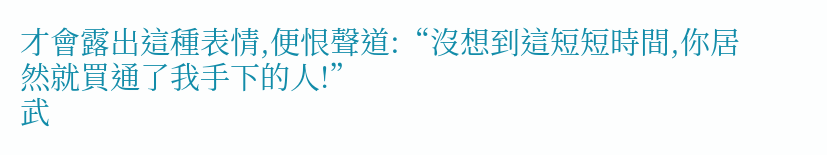才會露出這種表情,便恨聲道:“沒想到這短短時間,你居然就買通了我手下的人!”
武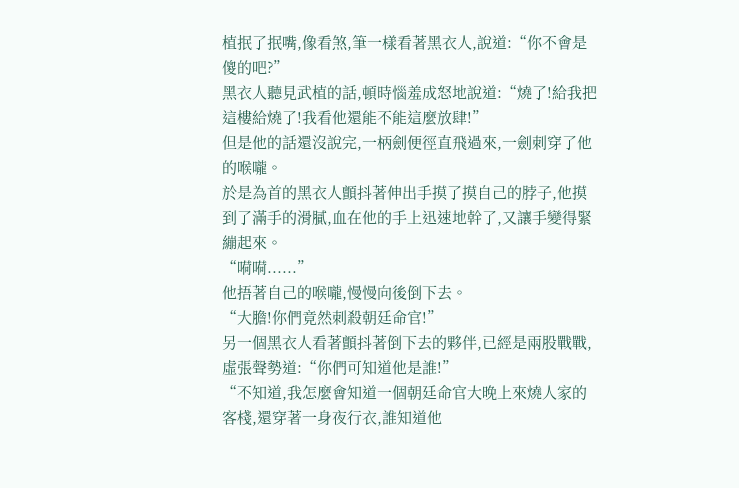植抿了抿嘴,像看煞,筆一樣看著黑衣人,說道:“你不會是傻的吧?”
黑衣人聽見武植的話,頓時惱羞成怒地說道:“燒了!給我把這樓給燒了!我看他還能不能這麼放肆!”
但是他的話還沒說完,一柄劍便徑直飛過來,一劍刺穿了他的喉嚨。
於是為首的黑衣人顫抖著伸出手摸了摸自己的脖子,他摸到了滿手的滑膩,血在他的手上迅速地幹了,又讓手變得緊繃起來。
“嗬嗬......”
他捂著自己的喉嚨,慢慢向後倒下去。
“大膽!你們竟然刺殺朝廷命官!”
另一個黑衣人看著顫抖著倒下去的夥伴,已經是兩股戰戰,虛張聲勢道:“你們可知道他是誰!”
“不知道,我怎麼會知道一個朝廷命官大晚上來燒人家的客棧,還穿著一身夜行衣,誰知道他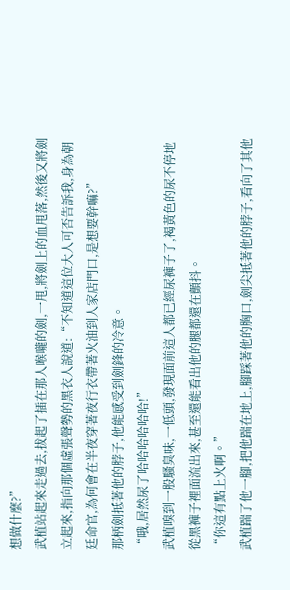想做什麼?”
武植站起來走過去,拔起了插在那人喉嚨的劍,一甩,將劍上的血甩落,然後又將劍立起來,指向那個虛張聲勢的黑衣人說道:“不知道這位大人可否告訴我,身為朝廷命官,為何會在半夜穿著夜行衣帶著火油到人家店門口,是想要幹嘛?”
那柄劍抵著他的脖子,他能感受到劍鋒的冷意。
“哦,居然尿了哈哈哈哈哈哈!”
武植嗅到一股騷臭味,一低頭,發現面前這人都已經尿褲子了,褐黃色的尿不停地從黑褲子裡面流出來,甚至還能看出他的腿都還在顫抖。
“你這有點上火啊。”
武植踹了他一腳,把他踹在地上,腳踩著他的胸口,劍尖抵著他的脖子,看向了其他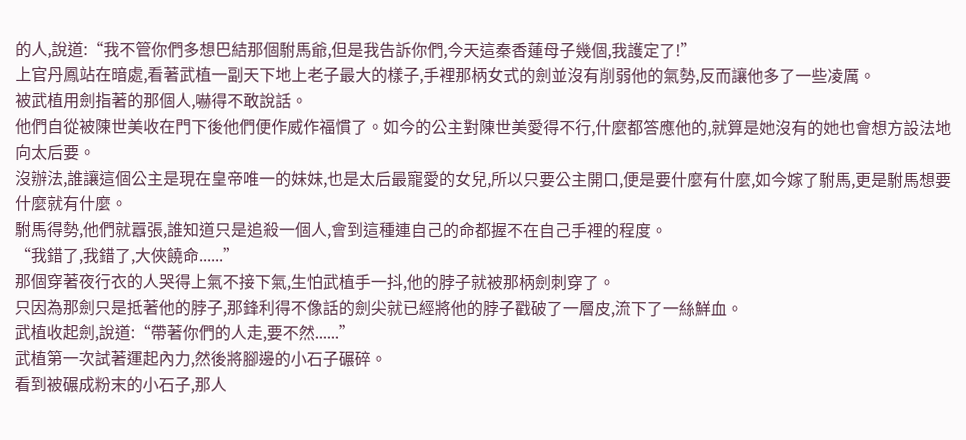的人,說道:“我不管你們多想巴結那個駙馬爺,但是我告訴你們,今天這秦香蓮母子幾個,我護定了!”
上官丹鳳站在暗處,看著武植一副天下地上老子最大的樣子,手裡那柄女式的劍並沒有削弱他的氣勢,反而讓他多了一些凌厲。
被武植用劍指著的那個人,嚇得不敢說話。
他們自從被陳世美收在門下後他們便作威作福慣了。如今的公主對陳世美愛得不行,什麼都答應他的,就算是她沒有的她也會想方設法地向太后要。
沒辦法,誰讓這個公主是現在皇帝唯一的妹妹,也是太后最寵愛的女兒,所以只要公主開口,便是要什麼有什麼,如今嫁了駙馬,更是駙馬想要什麼就有什麼。
駙馬得勢,他們就囂張,誰知道只是追殺一個人,會到這種連自己的命都握不在自己手裡的程度。
“我錯了,我錯了,大俠饒命......”
那個穿著夜行衣的人哭得上氣不接下氣,生怕武植手一抖,他的脖子就被那柄劍刺穿了。
只因為那劍只是抵著他的脖子,那鋒利得不像話的劍尖就已經將他的脖子戳破了一層皮,流下了一絲鮮血。
武植收起劍,說道:“帶著你們的人走,要不然......”
武植第一次試著運起內力,然後將腳邊的小石子碾碎。
看到被碾成粉末的小石子,那人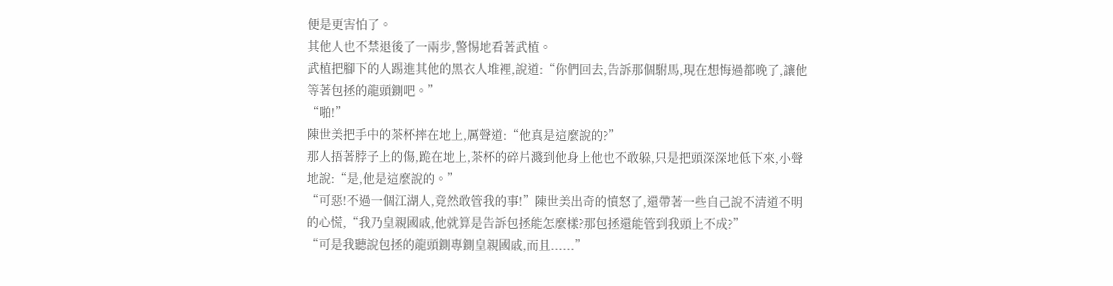便是更害怕了。
其他人也不禁退後了一兩步,警惕地看著武植。
武植把腳下的人踢進其他的黑衣人堆裡,說道:“你們回去,告訴那個駙馬,現在想悔過都晚了,讓他等著包拯的龍頭鍘吧。”
“啪!”
陳世美把手中的茶杯摔在地上,厲聲道:“他真是這麼說的?”
那人捂著脖子上的傷,跪在地上,茶杯的碎片濺到他身上他也不敢躲,只是把頭深深地低下來,小聲地說:“是,他是這麼說的。”
“可惡!不過一個江湖人,竟然敢管我的事!”陳世美出奇的憤怒了,還帶著一些自己說不清道不明的心慌,“我乃皇親國戚,他就算是告訴包拯能怎麼樣?那包拯還能管到我頭上不成?”
“可是我聽說包拯的龍頭鍘專鍘皇親國戚,而且......”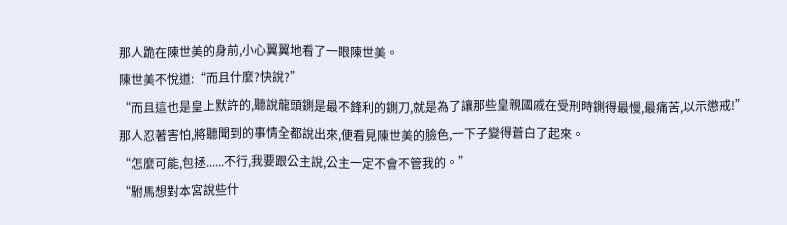那人跪在陳世美的身前,小心翼翼地看了一眼陳世美。
陳世美不悅道:“而且什麼?快說?”
“而且這也是皇上默許的,聽說龍頭鍘是最不鋒利的鍘刀,就是為了讓那些皇親國戚在受刑時鍘得最慢,最痛苦,以示懲戒!”
那人忍著害怕,將聽聞到的事情全都說出來,便看見陳世美的臉色,一下子變得蒼白了起來。
“怎麼可能,包拯......不行,我要跟公主說,公主一定不會不管我的。”
“駙馬想對本宮說些什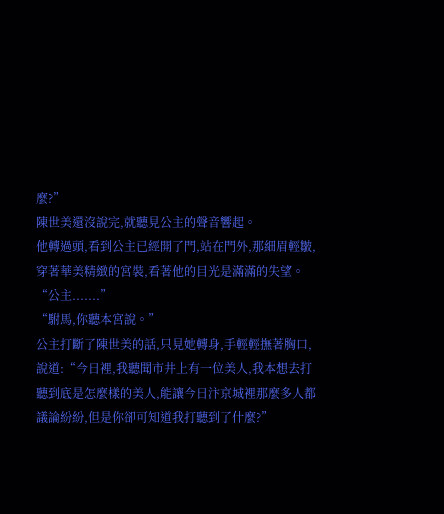麼?”
陳世美還沒說完,就聽見公主的聲音響起。
他轉過頭,看到公主已經開了門,站在門外,那細眉輕皺,穿著華美精緻的宮裝,看著他的目光是滿滿的失望。
“公主.......”
“駙馬,你聽本宮說。”
公主打斷了陳世美的話,只見她轉身,手輕輕撫著胸口,說道:“今日裡,我聽聞市井上有一位美人,我本想去打聽到底是怎麼樣的美人,能讓今日汴京城裡那麼多人都議論紛紛,但是你卻可知道我打聽到了什麼?”